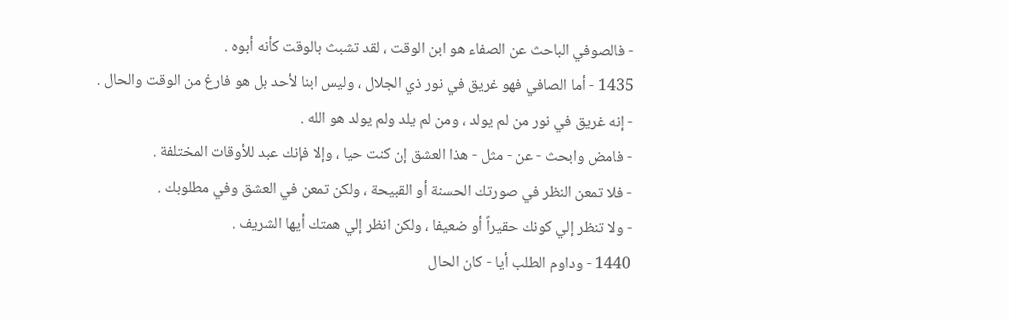- فالصوفي الباحث عن الصفاء هو ابن الوقت ، لقد تشبث بالوقت كأنه أبوه .
1435 - أما الصافي فهو غريق في نور ذي الجلال ، وليس ابنا لأحد بل هو فارغ من الوقت والحال .
- إنه غريق في نور من لم يولد ، ومن لم يلد ولم يولد هو الله .
- فامض وابحث - عن - مثل - هذا العشق إن كنت حيا ، وإلا فإنك عبد للأوقات المختلفة .
- فلا تمعن النظر في صورتك الحسنة أو القبيحة ، ولكن تمعن في العشق وفي مطلوبك .
- ولا تنظر إلي كونك حقيراً أو ضعيفا ، ولكن انظر إلي همتك أيها الشريف .
1440 - وداوم الطلب أيا - كان الحال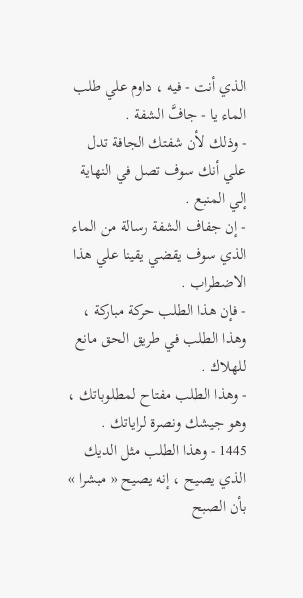الذي أنت - فيه ، داوم علي طلب الماء يا - جافَّ الشفة .
- وذلك لأن شفتك الجافة تدل علي أنك سوف تصل في النهاية إلي المنبع .
- إن جفاف الشفة رسالة من الماء الذي سوف يقضي يقينا علي هذا الاضطراب .
- فإن هذا الطلب حركة مباركة ، وهذا الطلب في طريق الحق مانع للهلاك .
- وهذا الطلب مفتاح لمطلوباتك ، وهو جيشك ونصرة لراياتك .
1445 - وهذا الطلب مثل الديك الذي يصيح ، إنه يصيح « مبشرا » بأن الصبح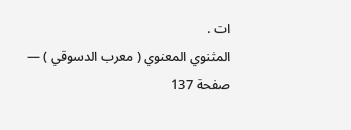ات .
المثنوي المعنوي ( معرب الدسوقي ) — صفحة 137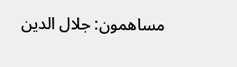مساهمون: جلال الدين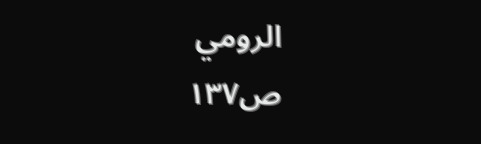الرومي
ص١٣٧